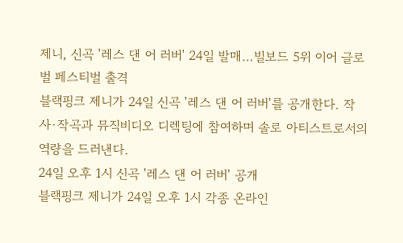제니, 신곡 '레스 댄 어 러버' 24일 발매…빌보드 5위 이어 글로벌 페스티벌 출격
블랙핑크 제니가 24일 신곡 '레스 댄 어 러버'를 공개한다. 작사·작곡과 뮤직비디오 디렉팅에 참여하며 솔로 아티스트로서의 역량을 드러낸다.
24일 오후 1시 신곡 '레스 댄 어 러버' 공개
블랙핑크 제니가 24일 오후 1시 각종 온라인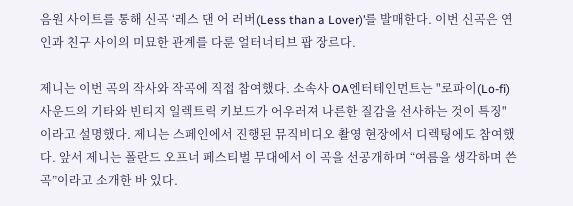음원 사이트를 통해 신곡 ‘레스 댄 어 러버(Less than a Lover)’를 발매한다. 이번 신곡은 연인과 친구 사이의 미묘한 관계를 다룬 얼터너티브 팝 장르다.

제니는 이번 곡의 작사와 작곡에 직접 참여했다. 소속사 OA엔터테인먼트는 "로파이(Lo-fi) 사운드의 기타와 빈티지 일렉트릭 키보드가 어우러져 나른한 질감을 선사하는 것이 특징"이라고 설명했다. 제니는 스페인에서 진행된 뮤직비디오 촬영 현장에서 디렉팅에도 참여했다. 앞서 제니는 폴란드 오프너 페스티벌 무대에서 이 곡을 선공개하며 “여름을 생각하며 쓴 곡”이라고 소개한 바 있다.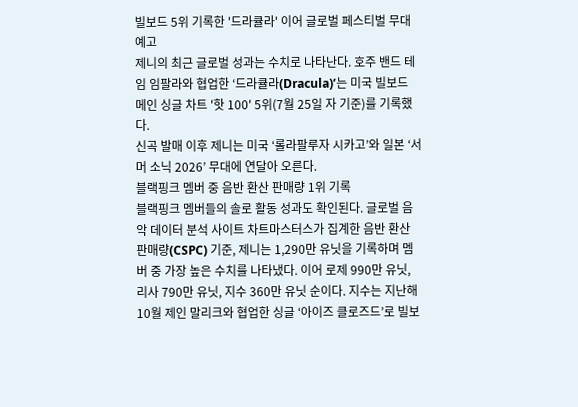빌보드 5위 기록한 '드라큘라' 이어 글로벌 페스티벌 무대 예고
제니의 최근 글로벌 성과는 수치로 나타난다. 호주 밴드 테임 임팔라와 협업한 ‘드라큘라(Dracula)’는 미국 빌보드 메인 싱글 차트 '핫 100' 5위(7월 25일 자 기준)를 기록했다.
신곡 발매 이후 제니는 미국 ‘롤라팔루자 시카고’와 일본 ‘서머 소닉 2026’ 무대에 연달아 오른다.
블랙핑크 멤버 중 음반 환산 판매량 1위 기록
블랙핑크 멤버들의 솔로 활동 성과도 확인된다. 글로벌 음악 데이터 분석 사이트 차트마스터스가 집계한 음반 환산 판매량(CSPC) 기준, 제니는 1,290만 유닛을 기록하며 멤버 중 가장 높은 수치를 나타냈다. 이어 로제 990만 유닛, 리사 790만 유닛, 지수 360만 유닛 순이다. 지수는 지난해 10월 제인 말리크와 협업한 싱글 ‘아이즈 클로즈드’로 빌보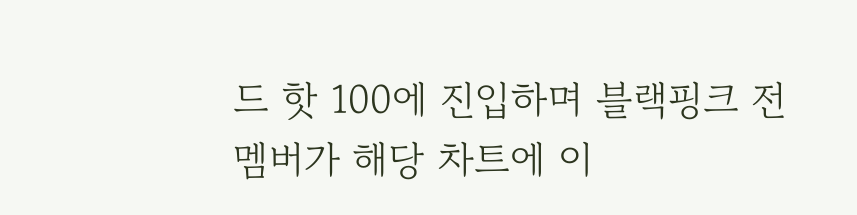드 핫 100에 진입하며 블랙핑크 전 멤버가 해당 차트에 이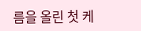름을 올린 첫 케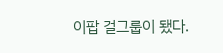이팝 걸그룹이 됐다.